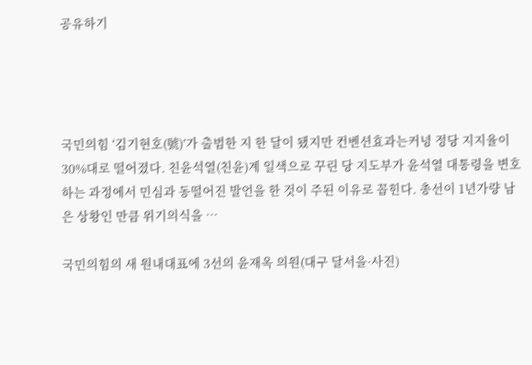공유하기




국민의힘 ‘김기현호(號)’가 출범한 지 한 달이 됐지만 컨벤션효과는커녕 정당 지지율이 30%대로 떨어졌다. 친윤석열(친윤)계 일색으로 꾸린 당 지도부가 윤석열 대통령을 변호하는 과정에서 민심과 동떨어진 발언을 한 것이 주된 이유로 꼽힌다. 총선이 1년가량 남은 상황인 만큼 위기의식을 …

국민의힘의 새 원내대표에 3선의 윤재옥 의원(대구 달서을·사진)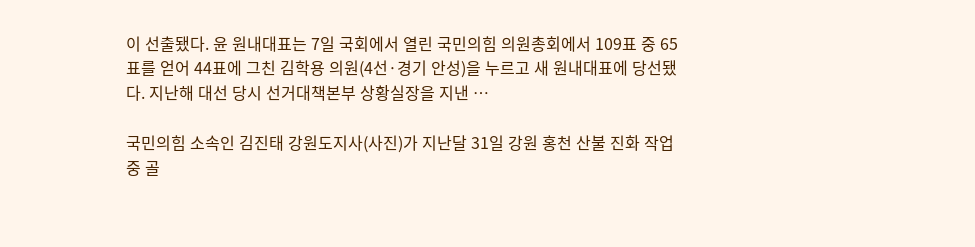이 선출됐다. 윤 원내대표는 7일 국회에서 열린 국민의힘 의원총회에서 109표 중 65표를 얻어 44표에 그친 김학용 의원(4선·경기 안성)을 누르고 새 원내대표에 당선됐다. 지난해 대선 당시 선거대책본부 상황실장을 지낸 …

국민의힘 소속인 김진태 강원도지사(사진)가 지난달 31일 강원 홍천 산불 진화 작업 중 골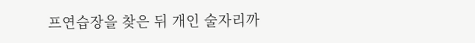프연습장을 찾은 뒤 개인 술자리까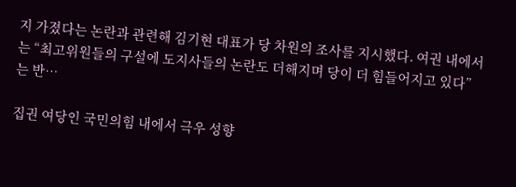지 가졌다는 논란과 관련해 김기현 대표가 당 차원의 조사를 지시했다. 여권 내에서는 “최고위원들의 구설에 도지사들의 논란도 더해지며 당이 더 힘들어지고 있다”는 반…

집권 여당인 국민의힘 내에서 극우 성향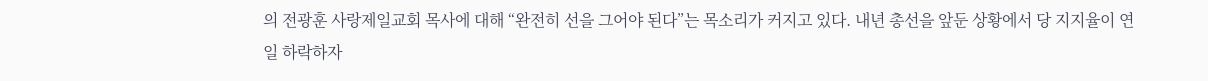의 전광훈 사랑제일교회 목사에 대해 “완전히 선을 그어야 된다”는 목소리가 커지고 있다. 내년 총선을 앞둔 상황에서 당 지지율이 연일 하락하자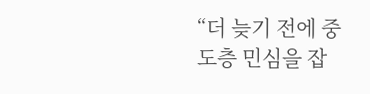“더 늦기 전에 중도층 민심을 잡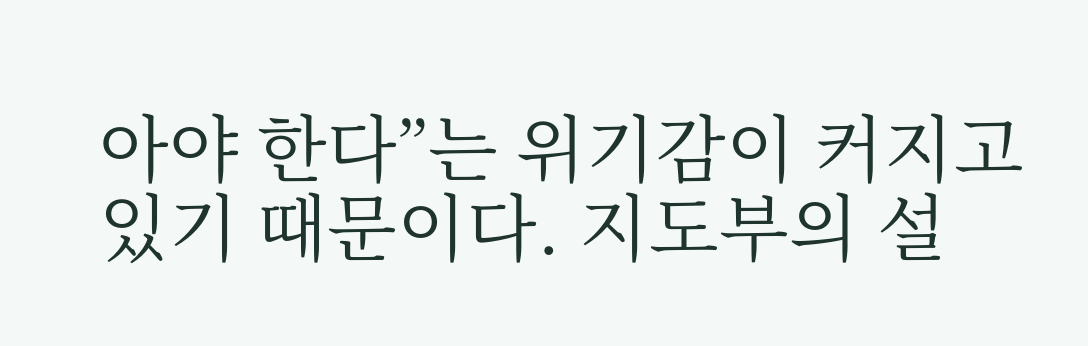아야 한다”는 위기감이 커지고 있기 때문이다. 지도부의 설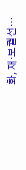화, 재·보궐선…